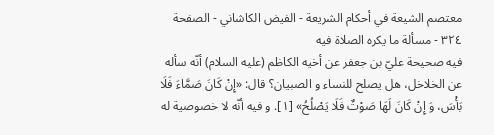معتصم الشيعة في أحكام الشريعة - الفيض الكاشاني - الصفحة ٣٢٤ - مسألة ما يكره الصلاة فيه
فيه صحيحة عليّ بن جعفر عن أخيه الكاظم (عليه السلام) أنّه سأله عن الخلاخل، هل يصلح للنساء و الصبيان؟ قال: «إِنْ كَانَ صَمَّاءَ فَلَا بَأْسَ، وَ إِنْ كَانَ لَهَا صَوْتٌ فَلَا يَصْلُحُ» [١]. و فيه أنّه لا خصوصية له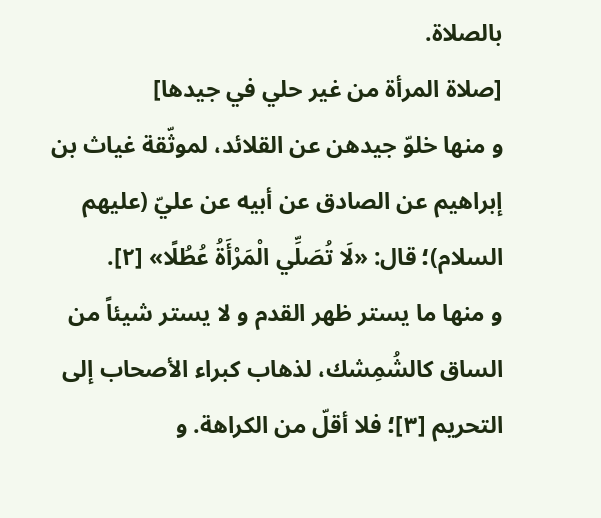بالصلاة.
[صلاة المرأة من غير حلي في جيدها]
و منها خلوّ جيدهن عن القلائد، لموثّقة غياث بن إبراهيم عن الصادق عن أبيه عن عليّ (عليهم السلام)؛ قال: «لَا تُصَلِّي الْمَرْأَةُ عُطُلًا» [٢].
و منها ما يستر ظهر القدم و لا يستر شيئاً من الساق كالشُمِشك، لذهاب كبراء الأصحاب إلى التحريم [٣]؛ فلا أقلّ من الكراهة. و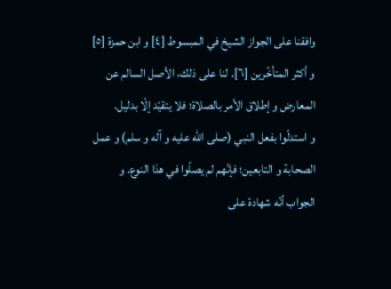وافقنا على الجواز الشيخ في المبسوط [٤] و ابن حمزة [٥] و أكثر المتأخّرين [٦]. لنا على ذلك، الأصل السالم عن المعارض و إطلاق الأمر بالصلاة؛ فلا يتقيّد إلّا بدليل.
و استدلّوا بفعل النبي (صلى الله عليه و آله و سلم) و عمل الصحابة و التابعين؛ فإنّهم لم يصلّوا في هذا النوع. و الجواب أنّه شهادة على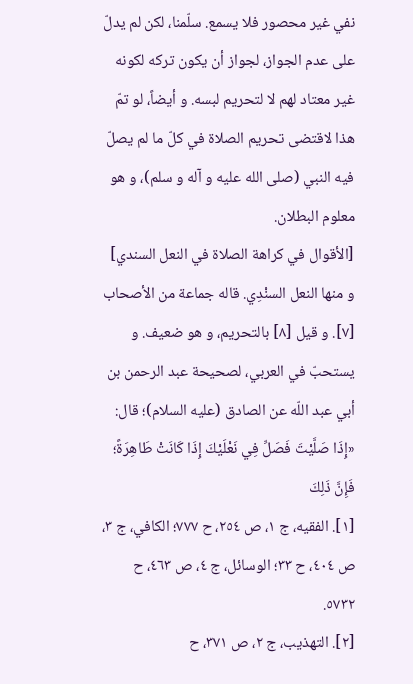نفي غير محصور فلا يسمع. سلّمنا، لكن لم يدلّ على عدم الجواز، لجواز أن يكون تركه لكونه غير معتاد لهم لا لتحريم لبسه. و أيضاً، لو تمّ هذا لاقتضى تحريم الصلاة في كلّ ما لم يصلّ فيه النبي (صلى الله عليه و آله و سلم)، و هو معلوم البطلان.
[الأقوال في كراهة الصلاة في النعل السندي]
و منها النعل السنْدِي. قاله جماعة من الأصحاب [٧]. و قيل [٨] بالتحريم، و هو ضعيف. و يستحبّ في العربي، لصحيحة عبد الرحمن بن أبي عبد اللّه عن الصادق (عليه السلام)؛ قال: «إِذَا صَلَّيْتَ فَصَلِّ فِي نَعْلَيْكَ إِذَا كَانَتْ طَاهِرَةً؛ فَإِنَّ ذَلِكَ
[١]. الفقيه، ج ١، ص ٢٥٤، ح ٧٧٧؛ الكافي، ج ٣، ص ٤٠٤، ح ٣٣؛ الوسائل، ج ٤، ص ٤٦٣، ح ٥٧٣٢.
[٢]. التهذيب، ج ٢، ص ٣٧١، ح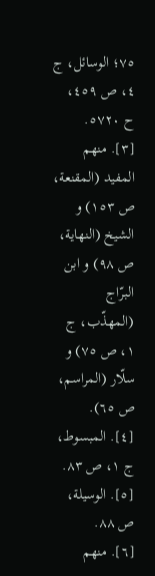٧٥؛ الوسائل، ج ٤، ص ٤٥٩، ح ٥٧٢٠.
[٣]. منهم المفيد (المقنعة، ص ١٥٣) و الشيخ (النهاية، ص ٩٨) و ابن البرّاج (المهذّب، ج ١، ص ٧٥) و سلّار (المراسم، ص ٦٥).
[٤]. المبسوط، ج ١، ص ٨٣.
[٥]. الوسيلة، ص ٨٨.
[٦]. منهم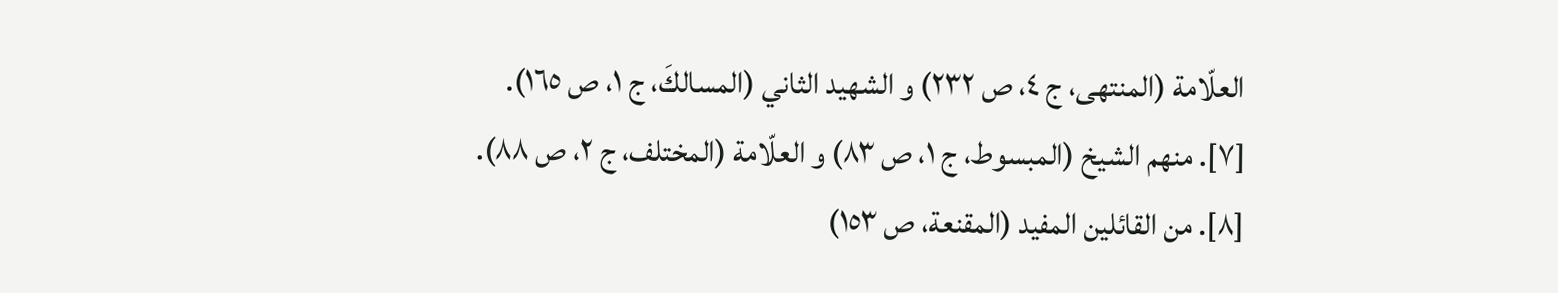العلّامة (المنتهى، ج ٤، ص ٢٣٢) و الشهيد الثاني (المسالكَ، ج ١، ص ١٦٥).
[٧]. منهم الشيخ (المبسوط، ج ١، ص ٨٣) و العلّامة (المختلف، ج ٢، ص ٨٨).
[٨]. من القائلين المفيد (المقنعة، ص ١٥٣)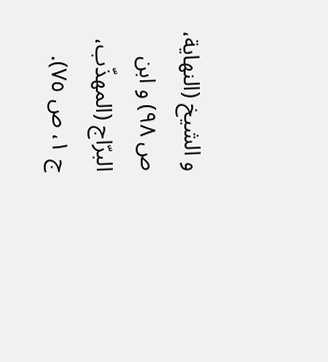و الشيخ (النهاية، ص ٩٨) و ابن البرّاج (المهذّب، ج ١، ص ٧٥).